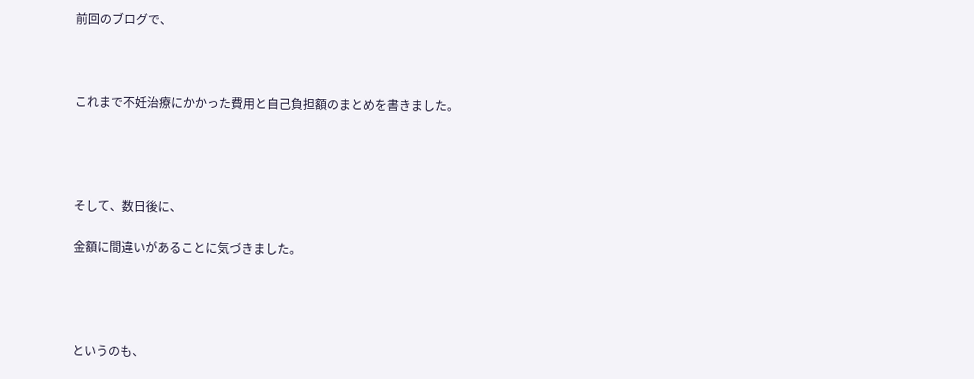前回のブログで、



これまで不妊治療にかかった費用と自己負担額のまとめを書きました。




そして、数日後に、

金額に間違いがあることに気づきました。




というのも、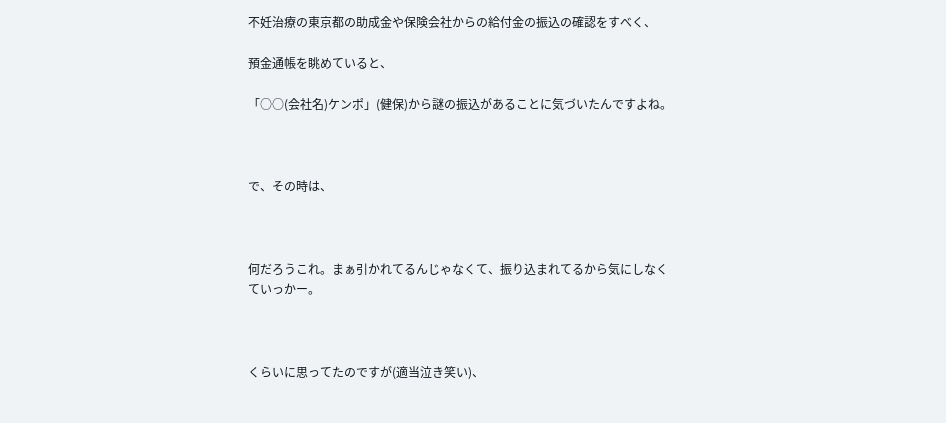不妊治療の東京都の助成金や保険会社からの給付金の振込の確認をすべく、

預金通帳を眺めていると、

「○○(会社名)ケンポ」(健保)から謎の振込があることに気づいたんですよね。



で、その時は、



何だろうこれ。まぁ引かれてるんじゃなくて、振り込まれてるから気にしなくていっかー。



くらいに思ってたのですが(適当泣き笑い)、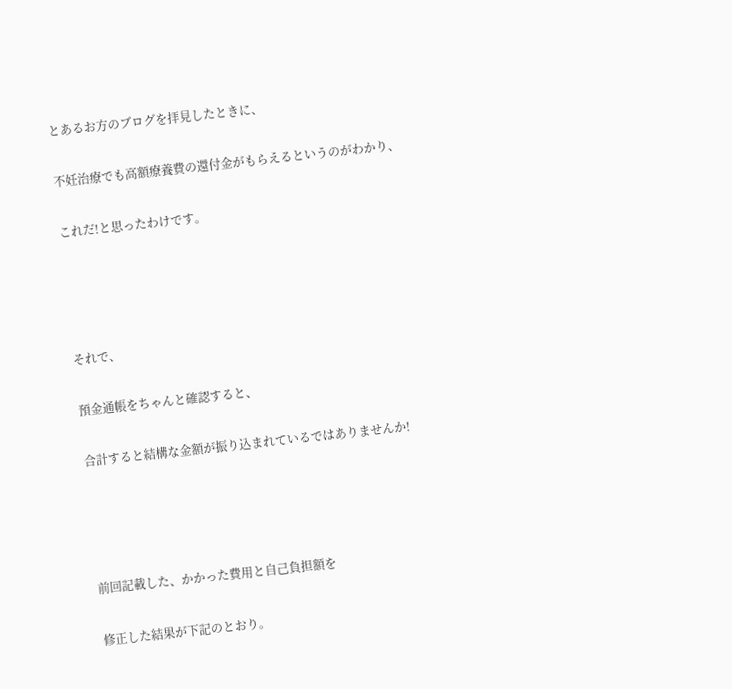とあるお方のブログを拝見したときに、

不妊治療でも高額療養費の還付金がもらえるというのがわかり、

これだ!と思ったわけです。




それで、

預金通帳をちゃんと確認すると、

合計すると結構な金額が振り込まれているではありませんか!




前回記載した、かかった費用と自己負担額を

修正した結果が下記のとおり。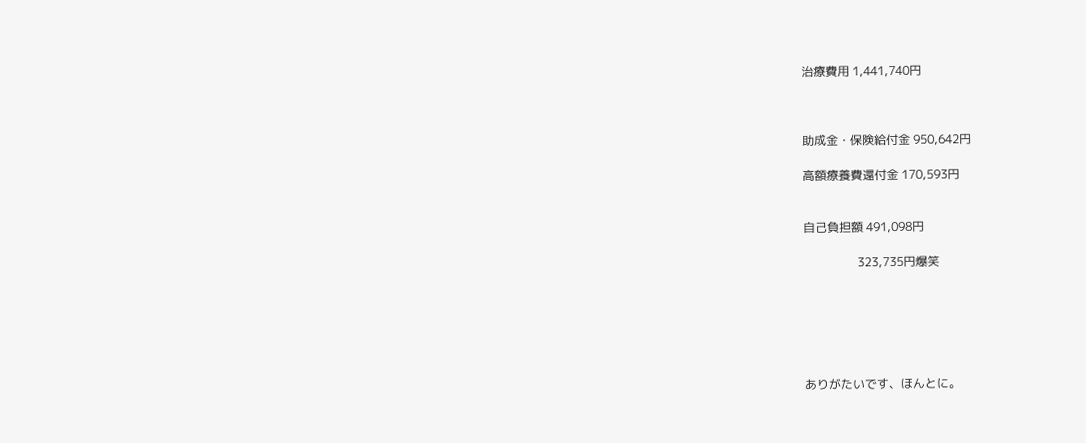治療費用 1,441,740円



助成金・保険給付金 950,642円

高額療養費還付金 170,593円


自己負担額 491,098円

                  323,735円爆笑






ありがたいです、ほんとに。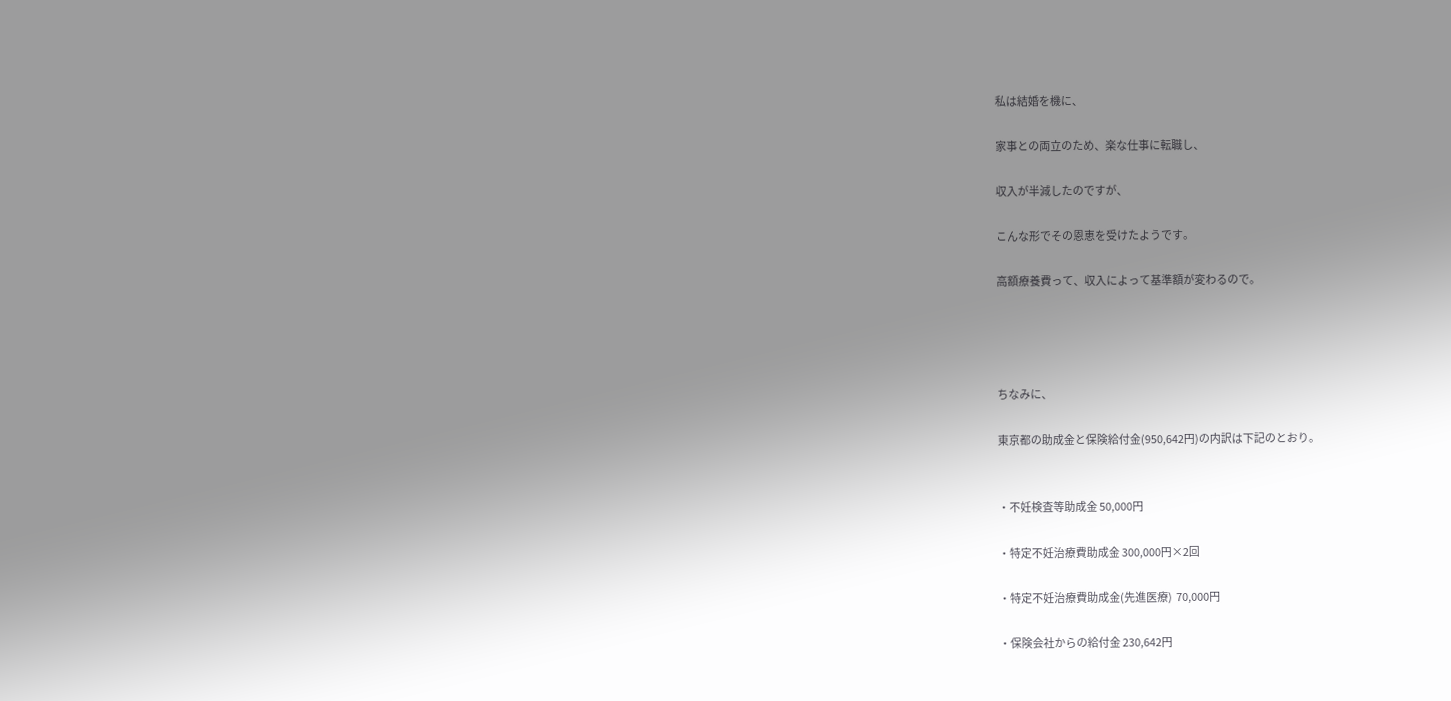私は結婚を機に、

家事との両立のため、楽な仕事に転職し、

収入が半減したのですが、

こんな形でその恩恵を受けたようです。

高額療養費って、収入によって基準額が変わるので。




ちなみに、

東京都の助成金と保険給付金(950,642円)の内訳は下記のとおり。


・不妊検査等助成金 50,000円

・特定不妊治療費助成金 300,000円×2回

・特定不妊治療費助成金(先進医療)  70,000円

・保険会社からの給付金 230,642円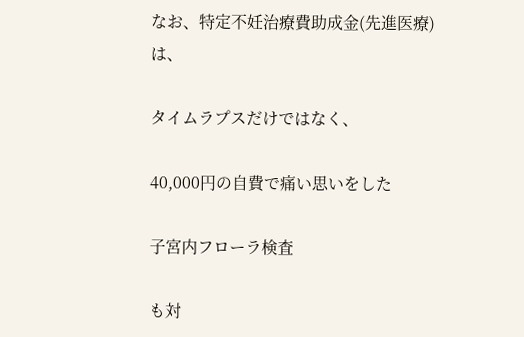なお、特定不妊治療費助成金(先進医療)は、

タイムラプスだけではなく、

40,000円の自費で痛い思いをした

子宮内フローラ検査

も対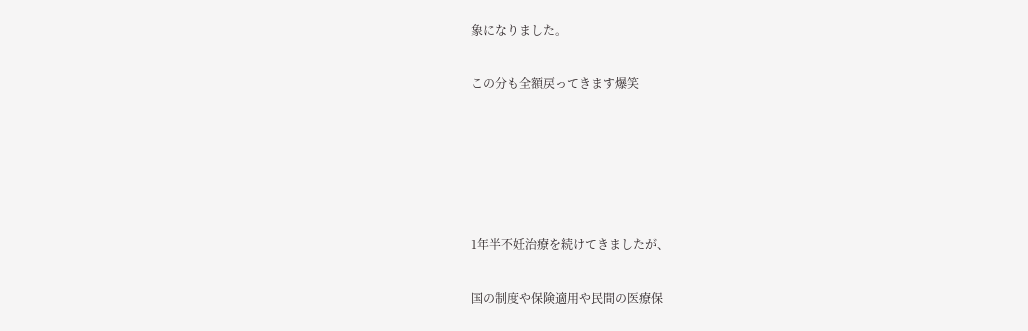象になりました。

この分も全額戻ってきます爆笑





1年半不妊治療を続けてきましたが、

国の制度や保険適用や民間の医療保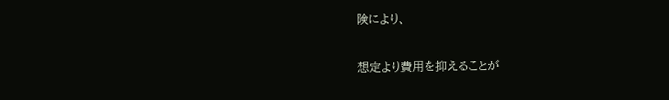険により、

想定より費用を抑えることが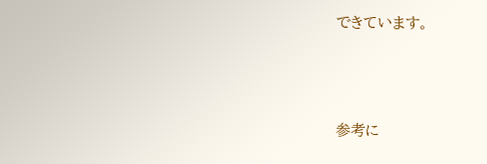できています。





参考に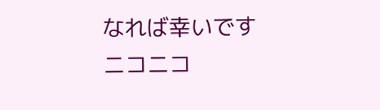なれば幸いですニコニコ